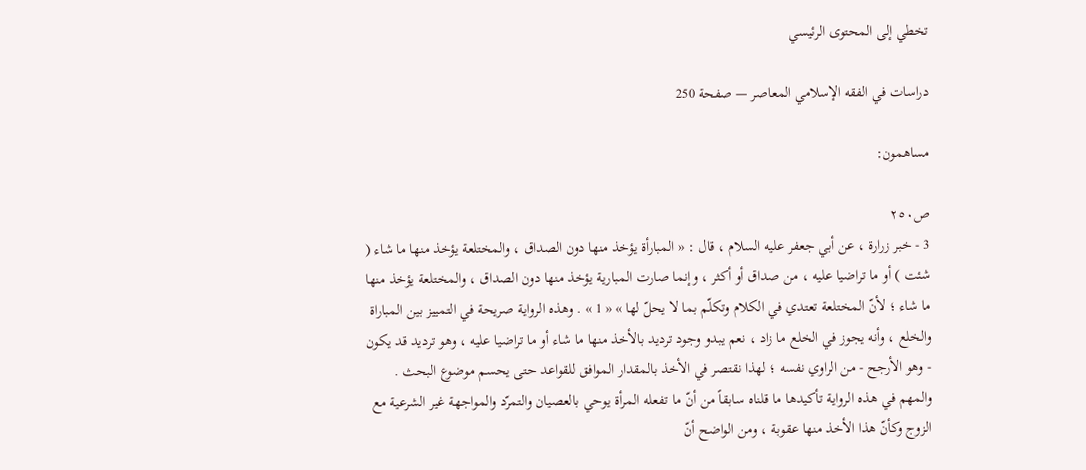تخطي إلى المحتوى الرئيسي

دراسات في الفقه الإسلامي المعاصر — صفحة 250

مساهمون:

ص٢٥٠
3 - خبر زرارة ، عن أبي جعفر عليه السلام ، قال : « المبارأة يؤخذ منها دون الصداق ، والمختلعة يؤخذ منها ما شاء ( شئت ) أو ما تراضيا عليه ، من صداق أو أكثر ، وإنما صارت المبارية يؤخذ منها دون الصداق ، والمختلعة يؤخذ منها ما شاء ؛ لأنّ المختلعة تعتدي في الكلام وتكلّم بما لا يحلّ لها » « 1 » . وهذه الرواية صريحة في التمييز بين المباراة والخلع ، وأنه يجوز في الخلع ما زاد ، نعم يبدو وجود ترديد بالأخذ منها ما شاء أو ما تراضيا عليه ، وهو ترديد قد يكون - وهو الأرجح - من الراوي نفسه ؛ لهذا نقتصر في الأخذ بالمقدار الموافق للقواعد حتى يحسم موضوع البحث . والمهم في هذه الرواية تأكيدها ما قلناه سابقاً من أنّ ما تفعله المرأة يوحي بالعصيان والتمرّد والمواجهة غير الشرعية مع الزوج وكأنّ هذا الأخذ منها عقوبة ، ومن الواضح أنّ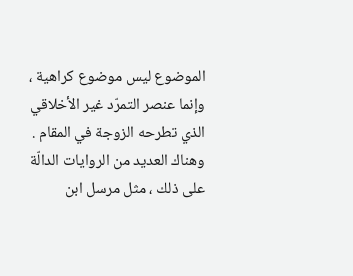الموضوع ليس موضوع كراهية ، وإنما عنصر التمرّد غير الأخلاقي الذي تطرحه الزوجة في المقام . وهناك العديد من الروايات الدالّة على ذلك ، مثل مرسل ابن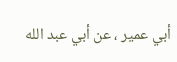أبي عمير ، عن أبي عبد الله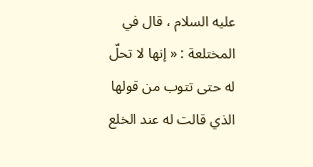عليه السلام ، قال في المختلعة : « إنها لا تحلّ له حتى تتوب من قولها الذي قالت له عند الخلع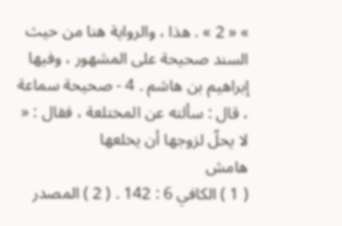» « 2 » . هذا ، والرواية هنا من حيث السند صحيحة على المشهور ، وفيها إبراهيم بن هاشم . 4 - صحيحة سماعة ، قال : سألته عن المختلعة ، فقال : « لا يحلّ لزوجها أن يخلعها
هامش
( 1 ) الكافي 6 : 142 . ( 2 ) المصدر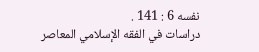نفسه 6 : 141 .
دراسات في الفقه الإسلامي المعاصر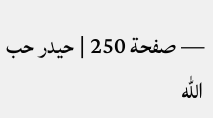— صفحة 250 | حيدر حب الله